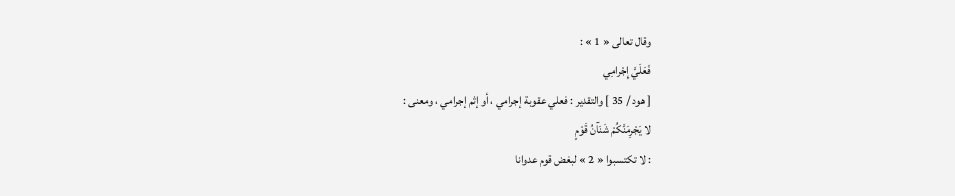وقال تعالى « 1 » :
فَعَلَيَّ إِجْرامِي
[ هود / 35 ] والتقدير : فعلي عقوبة إجرامي ، أو إثم إجرامي ، ومعنى :
لا يَجْرِمَنَّكُمْ شَنَآنُ قَوْمٍ
: لا تكتسبوا « 2 » لبغض قوم عدوانا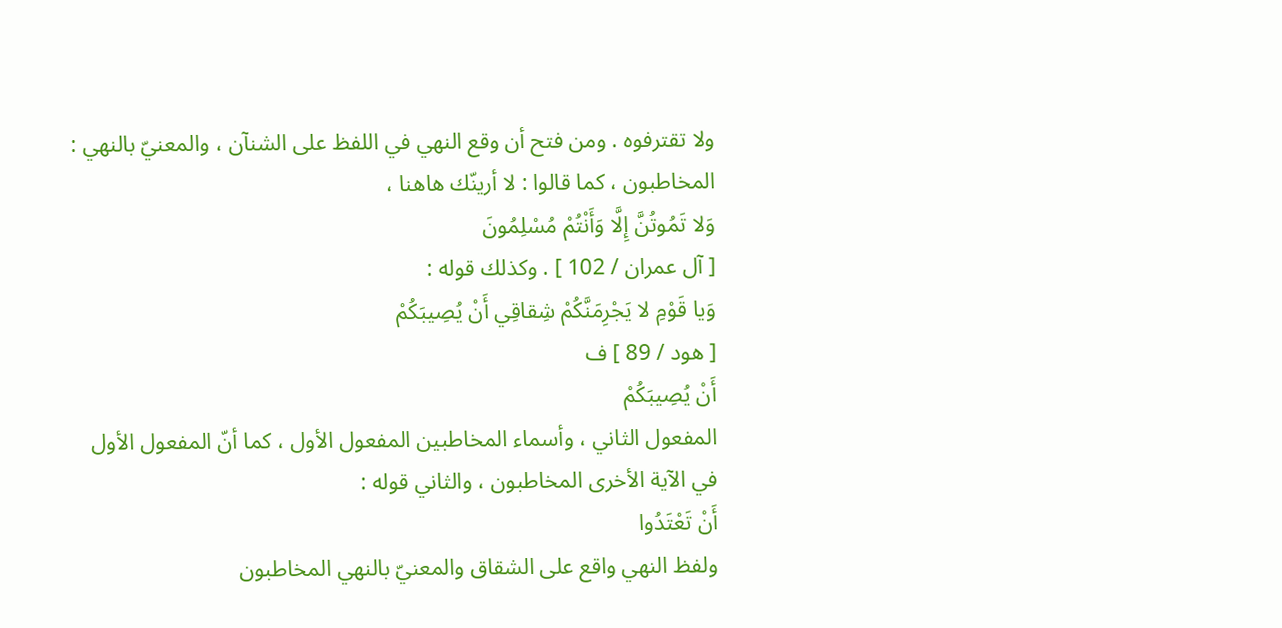ولا تقترفوه . ومن فتح أن وقع النهي في اللفظ على الشنآن ، والمعنيّ بالنهي : المخاطبون ، كما قالوا : لا أرينّك هاهنا ،
وَلا تَمُوتُنَّ إِلَّا وَأَنْتُمْ مُسْلِمُونَ
[ آل عمران / 102 ] . وكذلك قوله :
وَيا قَوْمِ لا يَجْرِمَنَّكُمْ شِقاقِي أَنْ يُصِيبَكُمْ
[ هود / 89 ] ف
أَنْ يُصِيبَكُمْ
المفعول الثاني ، وأسماء المخاطبين المفعول الأول ، كما أنّ المفعول الأول في الآية الأخرى المخاطبون ، والثاني قوله :
أَنْ تَعْتَدُوا
ولفظ النهي واقع على الشقاق والمعنيّ بالنهي المخاطبون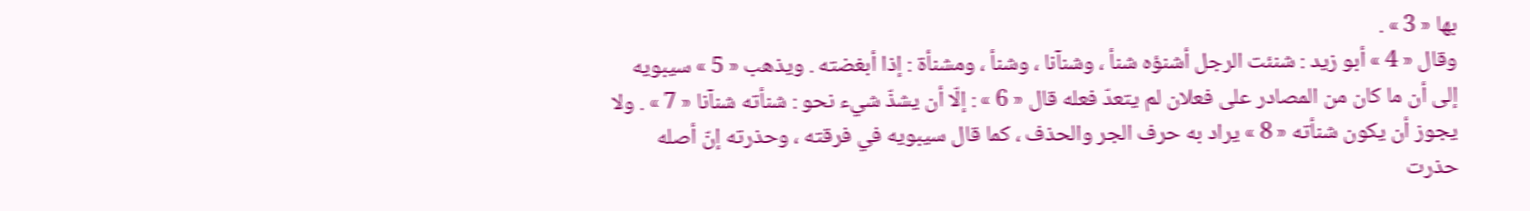بها « 3 » .
وقال « 4 » أبو زيد : شنئت الرجل أشنؤه شنأ ، وشنآنا ، وشنأ ، ومشنأة : إذا أبغضته . ويذهب « 5 » سيبويه إلى أن ما كان من المصادر على فعلان لم يتعدّ فعله قال « 6 » : إلّا أن يشذّ شيء نحو : شنأته شنآنا « 7 » . ولا يجوز أن يكون شنأته « 8 » يراد به حرف الجر والحذف ، كما قال سيبويه في فرقته ، وحذرته إنّ أصله حذرت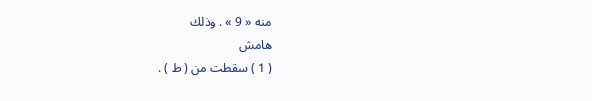منه « 9 » . وذلك
هامش
( 1 ) سقطت من ( ط ) .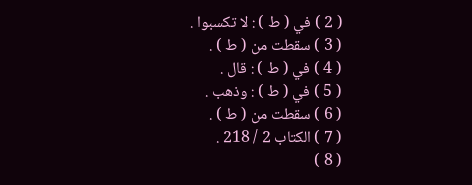( 2 ) في ( ط ) : لا تكسبوا .
( 3 ) سقطت من ( ط ) .
( 4 ) في ( ط ) : قال .
( 5 ) في ( ط ) : وذهب .
( 6 ) سقطت من ( ط ) .
( 7 ) الكتاب 2 / 218 .
( 8 )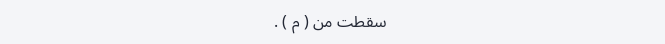سقطت من ( م ) .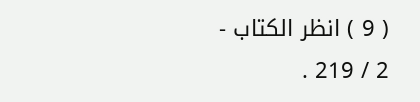( 9 ) انظر الكتاب - 2 / 219 .